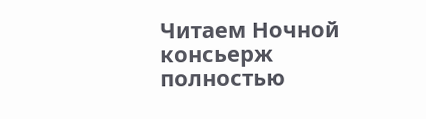Читаем Ночной консьерж полностью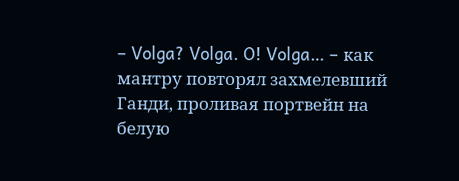– Volga? Volga. O! Volga… – как мантру повторял захмелевший Ганди, проливая портвейн на белую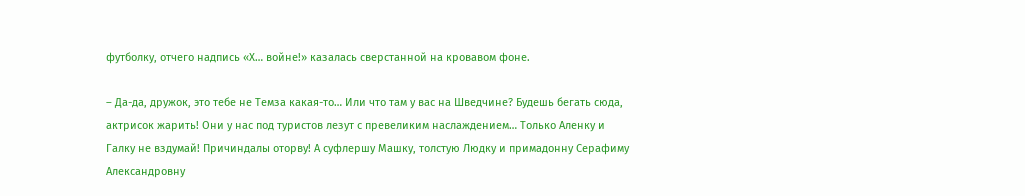футболку, отчего надпись «Х… войне!» казалась сверстанной на кровавом фоне.

– Да-да, дружок, это тебе не Темза какая-то… Или что там у вас на Шведчине? Будешь бегать сюда, актрисок жарить! Они у нас под туристов лезут с превеликим наслаждением… Только Аленку и Галку не вздумай! Причиндалы оторву! А суфлершу Машку, толстую Людку и примадонну Серафиму Александровну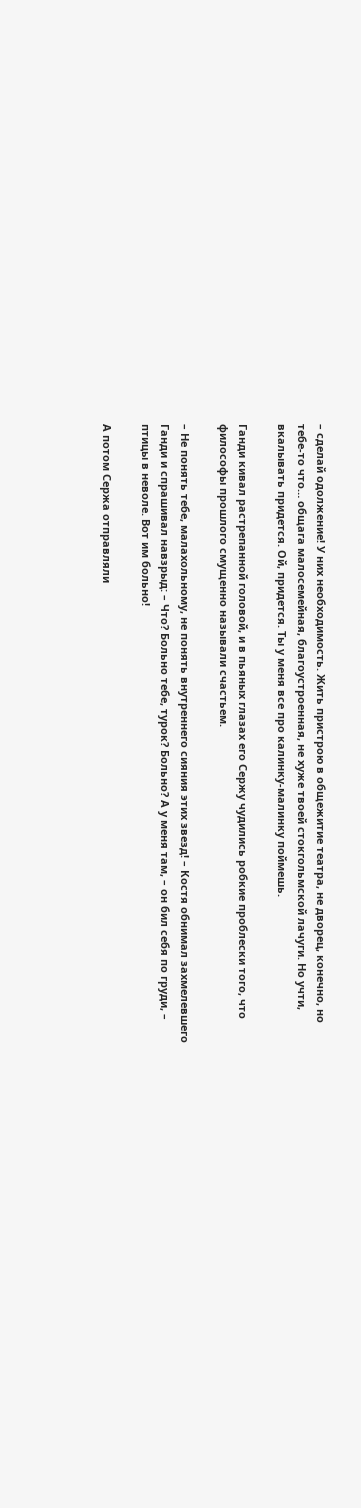– сделай одолжение! У них необходимость. Жить пристрою в общежитие театра, не дворец, конечно, но тебе-то что… общага малосемейная, благоустроенная, не хуже твоей стокгольмской лачуги. Но учти, вкалывать придется. Ой, придется. Ты у меня все про калинку-малинку поймешь.

Ганди кивал растрепанной головой, и в пьяных глазах его Сержу чудились робкие проблески того, что философы прошлого смущенно называли счастьем.

– Не понять тебе, малахольному, не понять внутреннего сияния этих звезд! – Костя обнимал захмелевшего Ганди и спрашивал навзрыд: – Что? Больно тебе, турок? Больно? А у меня там, – он бил себя по груди, – птицы в неволе. Вот им больно!

А потом Сержа отправляли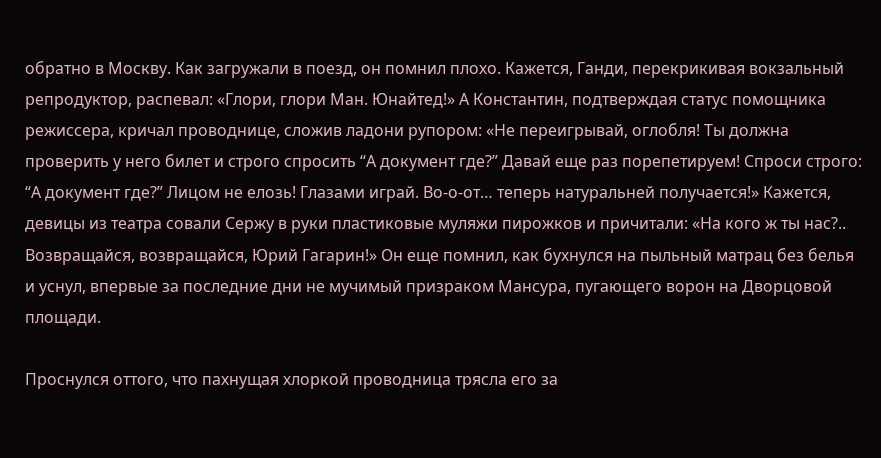обратно в Москву. Как загружали в поезд, он помнил плохо. Кажется, Ганди, перекрикивая вокзальный репродуктор, распевал: «Глори, глори Ман. Юнайтед!» А Константин, подтверждая статус помощника режиссера, кричал проводнице, сложив ладони рупором: «Не переигрывай, оглобля! Ты должна проверить у него билет и строго спросить “А документ где?” Давай еще раз порепетируем! Спроси строго: “А документ где?” Лицом не елозь! Глазами играй. Во-о-от… теперь натуральней получается!» Кажется, девицы из театра совали Сержу в руки пластиковые муляжи пирожков и причитали: «На кого ж ты нас?.. Возвращайся, возвращайся, Юрий Гагарин!» Он еще помнил, как бухнулся на пыльный матрац без белья и уснул, впервые за последние дни не мучимый призраком Мансура, пугающего ворон на Дворцовой площади.

Проснулся оттого, что пахнущая хлоркой проводница трясла его за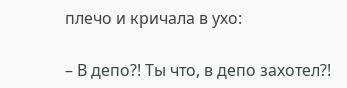плечо и кричала в ухо:

– В депо?! Ты что, в депо захотел?!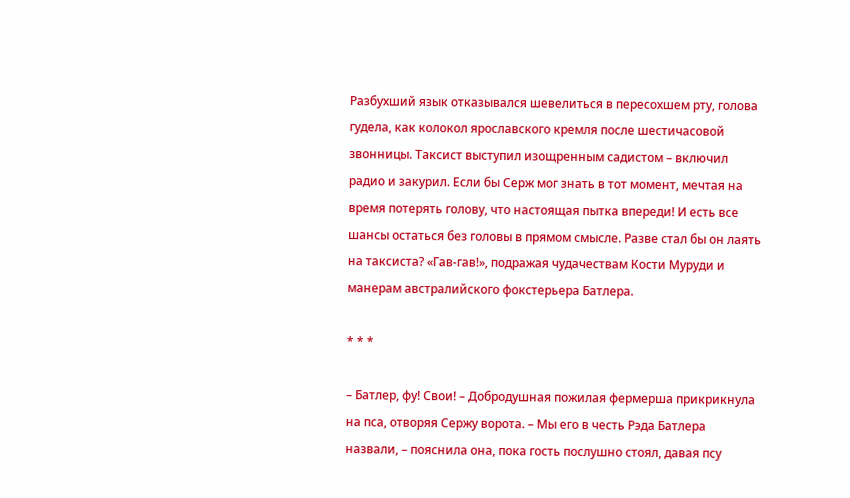Разбухший язык отказывался шевелиться в пересохшем рту, голова гудела, как колокол ярославского кремля после шестичасовой звонницы. Таксист выступил изощренным садистом – включил радио и закурил. Если бы Серж мог знать в тот момент, мечтая на время потерять голову, что настоящая пытка впереди! И есть все шансы остаться без головы в прямом смысле. Разве стал бы он лаять на таксиста? «Гав-гав!», подражая чудачествам Кости Муруди и манерам австралийского фокстерьера Батлера.

* * *

– Батлер, фу! Свои! – Добродушная пожилая фермерша прикрикнула на пса, отворяя Сержу ворота. – Мы его в честь Рэда Батлера назвали, – пояснила она, пока гость послушно стоял, давая псу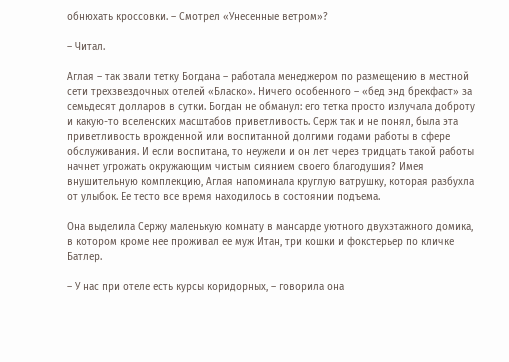обнюхать кроссовки. – Смотрел «Унесенные ветром»?

– Читал.

Аглая – так звали тетку Богдана – работала менеджером по размещению в местной сети трехзвездочных отелей «Бласко». Ничего особенного – «бед энд брекфаст» за семьдесят долларов в сутки. Богдан не обманул: его тетка просто излучала доброту и какую-то вселенских масштабов приветливость. Серж так и не понял, была эта приветливость врожденной или воспитанной долгими годами работы в сфере обслуживания. И если воспитана, то неужели и он лет через тридцать такой работы начнет угрожать окружающим чистым сиянием своего благодушия? Имея внушительную комплекцию, Аглая напоминала круглую ватрушку, которая разбухла от улыбок. Ее тесто все время находилось в состоянии подъема.

Она выделила Сержу маленькую комнату в мансарде уютного двухэтажного домика, в котором кроме нее проживал ее муж Итан, три кошки и фокстерьер по кличке Батлер.

– У нас при отеле есть курсы коридорных, – говорила она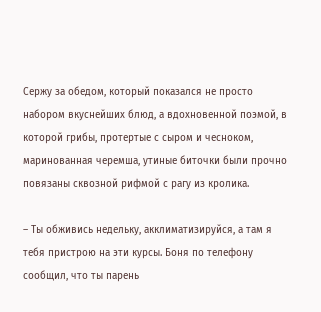Сержу за обедом, который показался не просто набором вкуснейших блюд, а вдохновенной поэмой, в которой грибы, протертые с сыром и чесноком, маринованная черемша, утиные биточки были прочно повязаны сквозной рифмой с рагу из кролика.

– Ты обживись недельку, акклиматизируйся, а там я тебя пристрою на эти курсы. Боня по телефону сообщил, что ты парень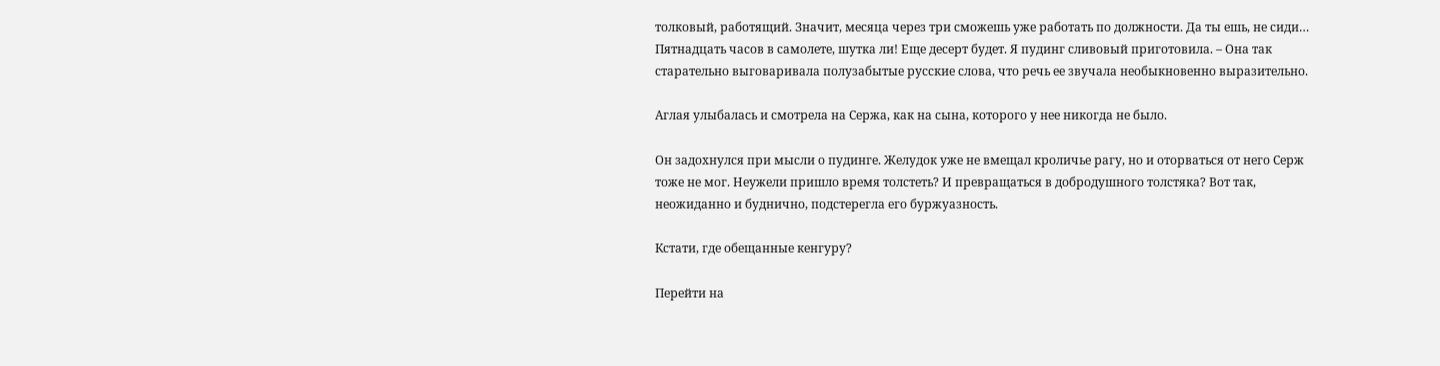толковый, работящий. Значит, месяца через три сможешь уже работать по должности. Да ты ешь, не сиди… Пятнадцать часов в самолете, шутка ли! Еще десерт будет. Я пудинг сливовый приготовила. – Она так старательно выговаривала полузабытые русские слова, что речь ее звучала необыкновенно выразительно.

Аглая улыбалась и смотрела на Сержа, как на сына, которого у нее никогда не было.

Он задохнулся при мысли о пудинге. Желудок уже не вмещал кроличье рагу, но и оторваться от него Серж тоже не мог. Неужели пришло время толстеть? И превращаться в добродушного толстяка? Вот так, неожиданно и буднично, подстерегла его буржуазность.

Кстати, где обещанные кенгуру?

Перейти на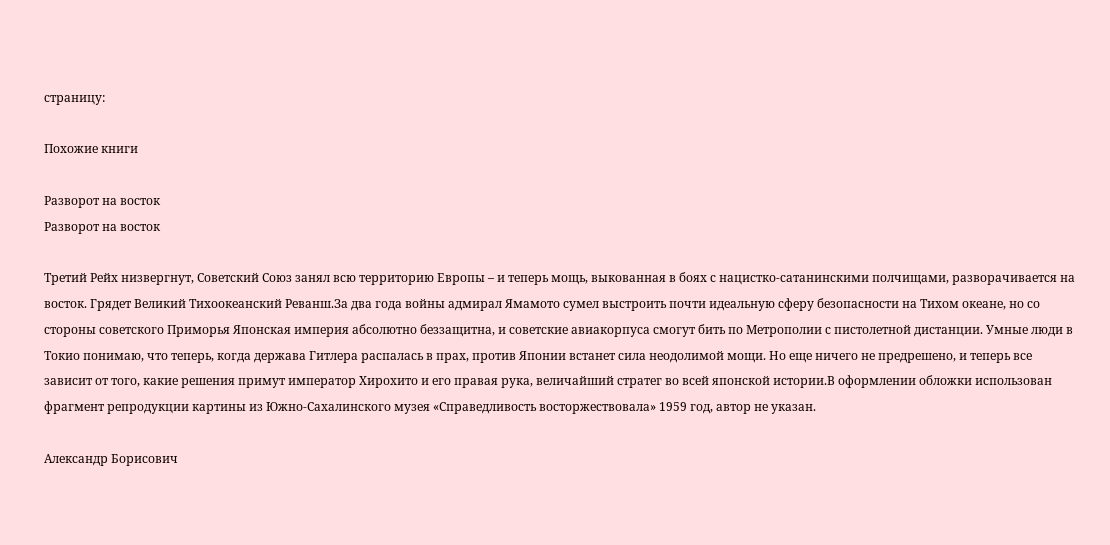страницу:

Похожие книги

Разворот на восток
Разворот на восток

Третий Рейх низвергнут, Советский Союз занял всю территорию Европы – и теперь мощь, выкованная в боях с нацистко-сатанинскими полчищами, разворачивается на восток. Грядет Великий Тихоокеанский Реванш.За два года войны адмирал Ямамото сумел выстроить почти идеальную сферу безопасности на Тихом океане, но со стороны советского Приморья Японская империя абсолютно беззащитна, и советские авиакорпуса смогут бить по Метрополии с пистолетной дистанции. Умные люди в Токио понимаю, что теперь, когда держава Гитлера распалась в прах, против Японии встанет сила неодолимой мощи. Но еще ничего не предрешено, и теперь все зависит от того, какие решения примут император Хирохито и его правая рука, величайший стратег во всей японской истории.В оформлении обложки использован фрагмент репродукции картины из Южно-Сахалинского музея «Справедливость восторжествовала» 1959 год, автор не указан.

Александр Борисович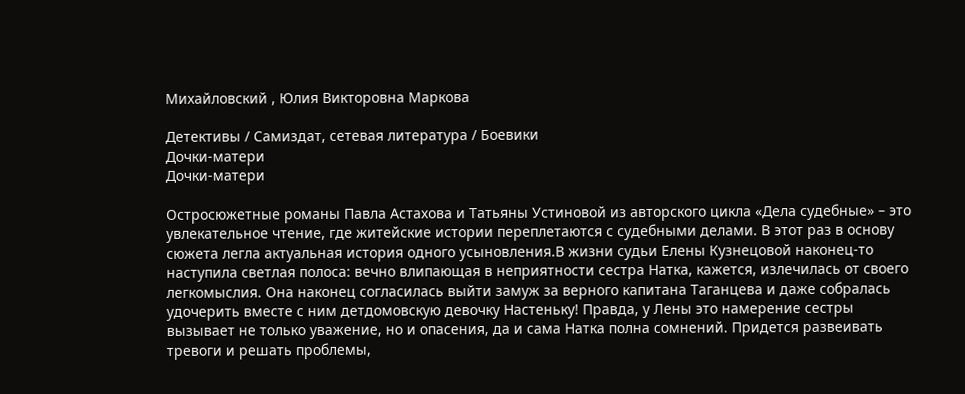Михайловский , Юлия Викторовна Маркова

Детективы / Самиздат, сетевая литература / Боевики
Дочки-матери
Дочки-матери

Остросюжетные романы Павла Астахова и Татьяны Устиновой из авторского цикла «Дела судебные» – это увлекательное чтение, где житейские истории переплетаются с судебными делами. В этот раз в основу сюжета легла актуальная история одного усыновления.В жизни судьи Елены Кузнецовой наконец-то наступила светлая полоса: вечно влипающая в неприятности сестра Натка, кажется, излечилась от своего легкомыслия. Она наконец согласилась выйти замуж за верного капитана Таганцева и даже собралась удочерить вместе с ним детдомовскую девочку Настеньку! Правда, у Лены это намерение сестры вызывает не только уважение, но и опасения, да и сама Натка полна сомнений. Придется развеивать тревоги и решать проблемы,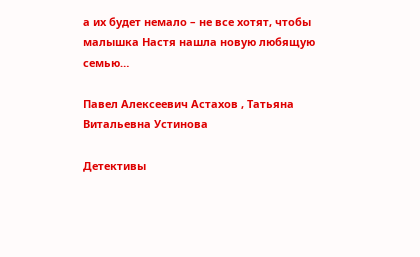а их будет немало – не все хотят, чтобы малышка Настя нашла новую любящую семью…

Павел Алексеевич Астахов , Татьяна Витальевна Устинова

Детективы